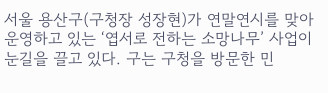서울 용산구(구청장 성장현)가 연말연시를 맞아 운영하고 있는 ‘엽서로 전하는 소망나무’ 사업이 눈길을 끌고 있다. 구는 구청을 방문한 민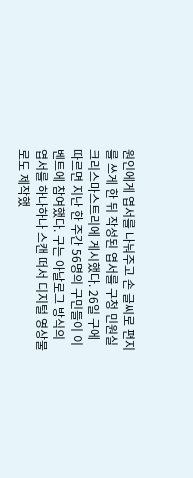원인에게 엽서를 나눠주고 손 글씨로 편지를 쓰게 한 뒤 작성된 엽서를 구청 민원실 크리스마스트리에 게시했다. 26일 구에 따르면 지난 한 주간 56명의 구민들이 이벤트에 참여했다. 구는 아날로그 방식의 엽서를 하나하나 스캔 떠서 디지털 영상물로도 제작했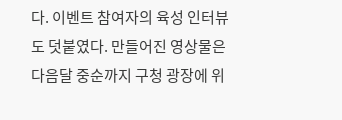다. 이벤트 참여자의 육성 인터뷰도 덧붙였다. 만들어진 영상물은 다음달 중순까지 구청 광장에 위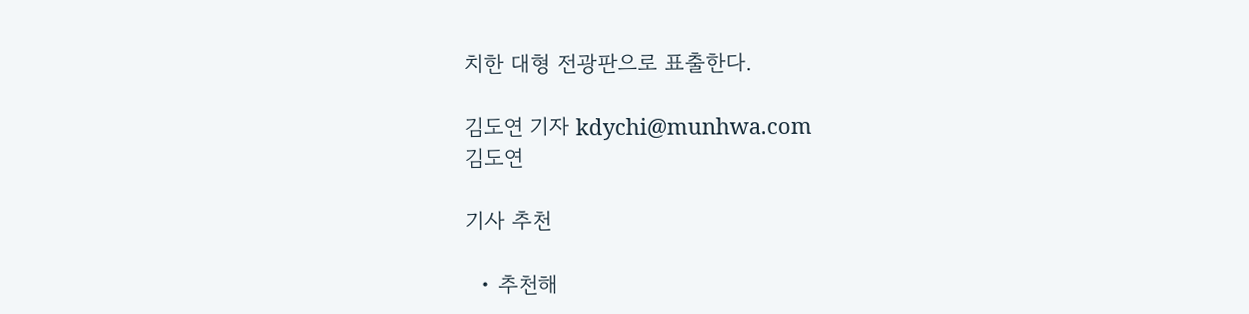치한 대형 전광판으로 표출한다.

김도연 기자 kdychi@munhwa.com
김도연

기사 추천

  • 추천해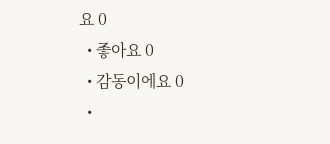요 0
  • 좋아요 0
  • 감동이에요 0
  •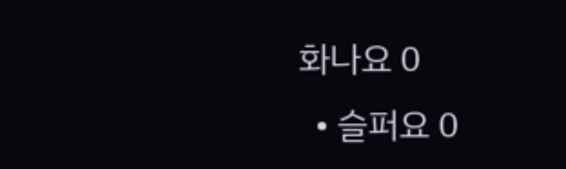화나요 0
  • 슬퍼요 0